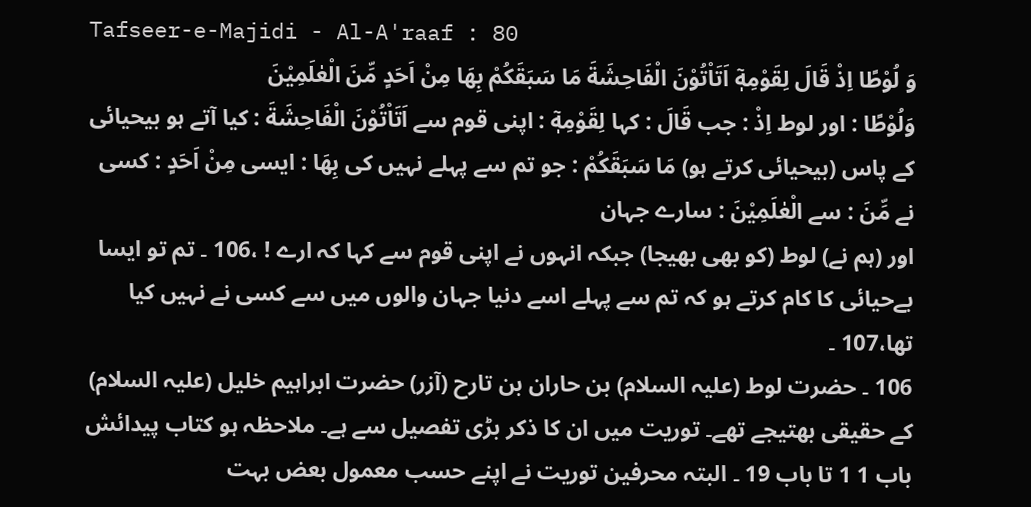Tafseer-e-Majidi - Al-A'raaf : 80
وَ لُوْطًا اِذْ قَالَ لِقَوْمِهٖۤ اَتَاْتُوْنَ الْفَاحِشَةَ مَا سَبَقَكُمْ بِهَا مِنْ اَحَدٍ مِّنَ الْعٰلَمِیْنَ
وَلُوْطًا : اور لوط اِذْ : جب قَالَ : کہا لِقَوْمِهٖٓ : اپنی قوم سے اَتَاْتُوْنَ الْفَاحِشَةَ : کیا آتے ہو بیحیائی کے پاس (بیحیائی کرتے ہو) مَا سَبَقَكُمْ : جو تم سے پہلے نہیں کی بِهَا : ایسی مِنْ اَحَدٍ : کسی نے مِّنَ : سے الْعٰلَمِيْنَ : سارے جہان
اور (ہم نے) لوط (کو بھی بھیجا) جبکہ انہوں نے اپنی قوم سے کہا کہ ارے ! ،106 ۔ تم تو ایسا بےحیائی کا کام کرتے ہو کہ تم سے پہلے اسے دنیا جہان والوں میں سے کسی نے نہیں کیا تھا،107 ۔
106 ۔ حضرت لوط (علیہ السلام) بن حاران بن تارح (آزر) حضرت ابراہیم خلیل (علیہ السلام) کے حقیقی بھتیجے تھے۔ توریت میں ان کا ذکر بڑی تفصیل سے ہے۔ ملاحظہ ہو کتاب پیدائش باب 1 1 تا باب 19 ۔ البتہ محرفین توریت نے اپنے حسب معمول بعض بہت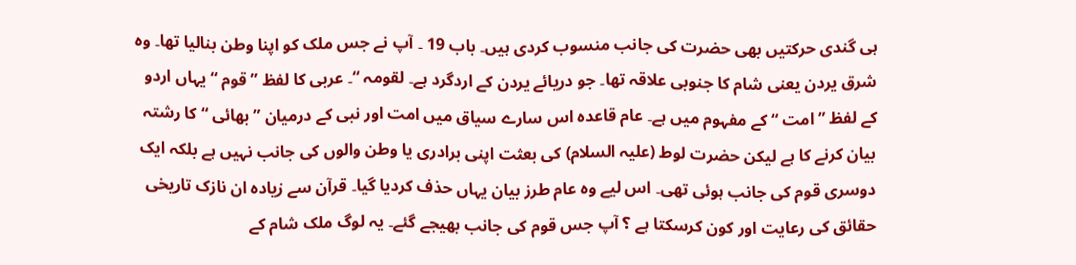ہی گندی حرکتیں بھی حضرت کی جانب منسوب کردی ہیں۔ باب 19 ۔ آپ نے جس ملک کو اپنا وطن بنالیا تھا۔ وہ شرق یردن یعنی شام کا جنوبی علاقہ تھا۔ جو دریائے یردن کے اردگرد ہے۔ لقومہ “۔ عربی کا لفظ ” قوم “ یہاں اردو کے لفظ ” امت “ کے مفہوم میں ہے۔ عام قاعدہ اس سارے سیاق میں امت اور نبی کے درمیان ” بھائی “ کا رشتہ بیان کرنے کا ہے لیکن حضرت لوط (علیہ السلام) کی بعثت اپنی برادری یا وطن والوں کی جانب نہیں ہے بلکہ ایک دوسری قوم کی جانب ہوئی تھی۔ اس لیے وہ عام طرز بیان یہاں حذف کردیا گیا۔ قرآن سے زیادہ ان نازک تاریخی حقائق کی رعایت اور کون کرسکتا ہے ؟ آپ جس قوم کی جانب بھیجے گئے۔ یہ لوگ ملک شام کے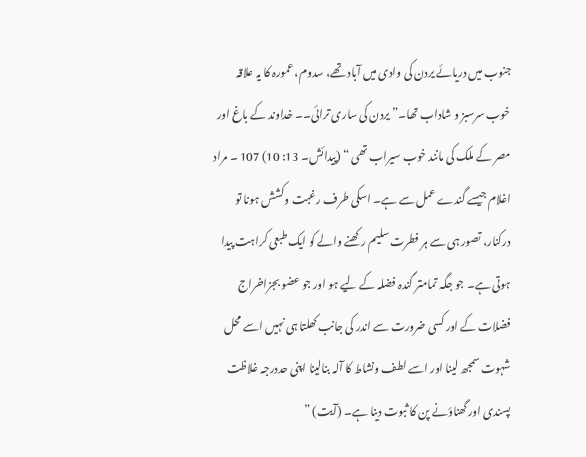جنوب میں دریائے یردن کی وادی میں آباد تھے، سدوم، عمورہ کا یہ علاقہ خوب سرسبز و شاداب تھا۔” یردن کی ساری ترائی۔۔ خداوند کے باغ اور مصر کے ملک کی مانند خوب سیراب تھی “ (پیدائش۔ 13: 10) 107 ۔ مراد اغلام جیسے گندے عمل سے ہے۔ اسکی طرف رغبت وکشش ہونا تو درکنار، تصور ہی سے ہر فطرت سلیم رکھنے والے کو ایک طبعی کراہت پیدا ہوتی ہے۔ جو جگہ تمامتر گندہ فضلہ کے لیے ہو اور جو عضو بجزاخراج فضلات کے اور کسی ضرورت سے اندر کی جانب کھلتا ہی نہیں اسے محل شہوت سمجھ لینا اور اسے لطف ونشاط کا آلہ بنالینا اپنی حددرجہ غلاظت پسندی اور گھناؤنے پن کا ثبوت دینا ہے۔ (آیت) ”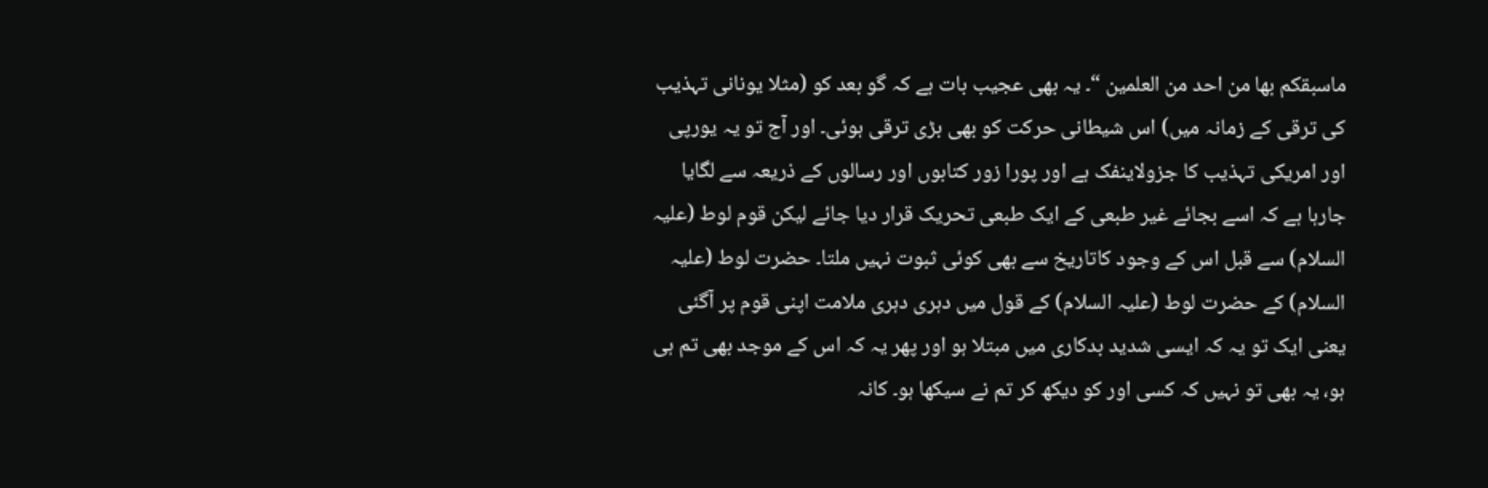ماسبقکم بھا من احد من العلمین “۔ یہ بھی عجیب بات ہے کہ گو بعد کو (مثلا یونانی تہذیب کی ترقی کے زمانہ میں) اس شیطانی حرکت کو بھی بڑی ترقی ہوئی۔ اور آج تو یہ یورپی اور امریکی تہذیب کا جزولاینفک ہے اور پورا زور کتابوں اور رسالوں کے ذریعہ سے لگایا جارہا ہے کہ اسے بجائے غیر طبعی کے ایک طبعی تحریک قرار دیا جائے لیکن قوم لوط (علیہ السلام) سے قبل اس کے وجود کاتاریخ سے بھی کوئی ثبوت نہیں ملتا۔ حضرت لوط (علیہ السلام) کے حضرت لوط (علیہ السلام) کے قول میں دہری دہری ملامت اپنی قوم پر آگئی یعنی ایک تو یہ کہ ایسی شدید بدکاری میں مبتلا ہو اور پھر یہ کہ اس کے موجد بھی تم ہی ہو، یہ بھی تو نہیں کہ کسی اور کو دیکھ کر تم نے سیکھا ہو۔ کانہ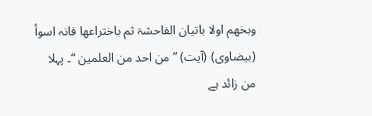وبخھم اولا باتیان الفاحشۃ ثم باختراعھا فانہ اسوأ (بیضاوی) (آیت) ” من احد من العلمین “۔ پہلا من زائد ہے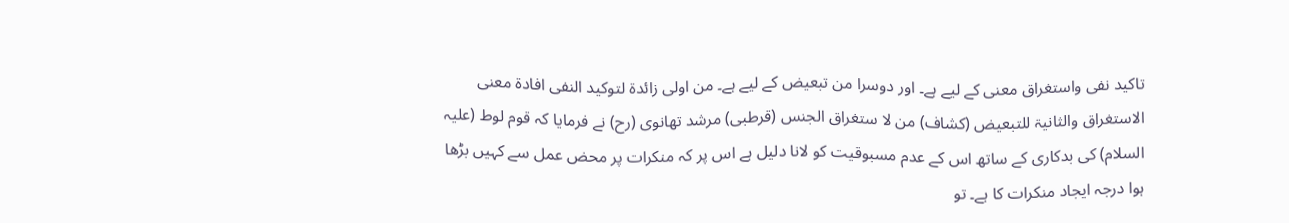تاکید نفی واستغراق معنی کے لیے ہے۔ اور دوسرا من تبعیض کے لیے ہے۔ من اولی زائدۃ لتوکید النفی افادۃ معنی الاستغراق والثانیۃ للتبعیض (کشاف) من لا ستغراق الجنس (قرطبی) مرشد تھانوی (رح) نے فرمایا کہ قوم لوط (علیہ السلام) کی بدکاری کے ساتھ اس کے عدم مسبوقیت کو لانا دلیل ہے اس پر کہ منکرات پر محض عمل سے کہیں بڑھا ہوا درجہ ایجاد منکرات کا ہے۔ تو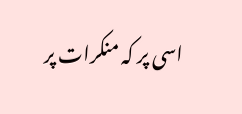اسی پر کہ منکرات پر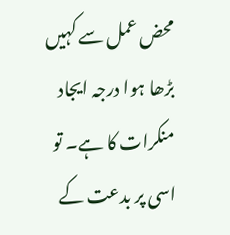محض عمل سے کہیں بڑھا ہوا درجہ ایجاد منکرات کا ہے۔ تو اسی پر بدعت کے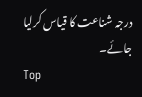درجہ شناعت کا قیاس کرلیا جائے۔
Top